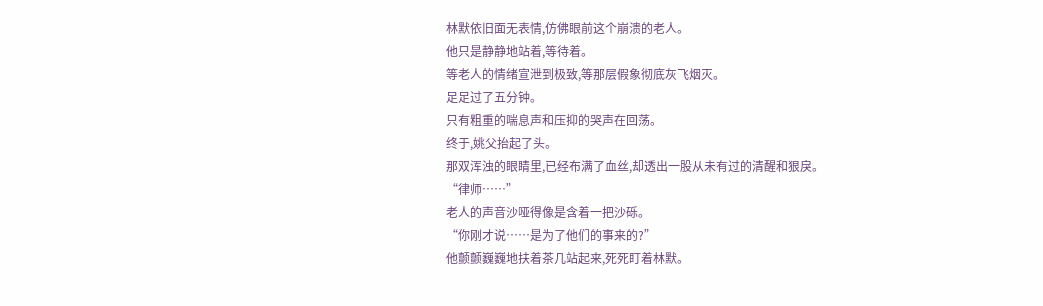林默依旧面无表情,仿佛眼前这个崩溃的老人。
他只是静静地站着,等待着。
等老人的情绪宣泄到极致,等那层假象彻底灰飞烟灭。
足足过了五分钟。
只有粗重的喘息声和压抑的哭声在回荡。
终于,姚父抬起了头。
那双浑浊的眼睛里,已经布满了血丝,却透出一股从未有过的清醒和狠戾。
“律师……”
老人的声音沙哑得像是含着一把沙砾。
“你刚才说……是为了他们的事来的?”
他颤颤巍巍地扶着茶几站起来,死死盯着林默。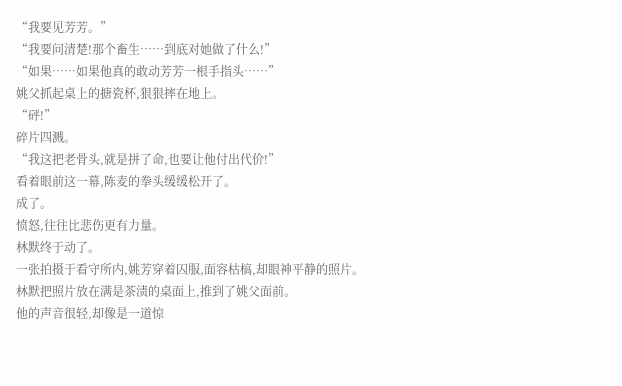“我要见芳芳。”
“我要问清楚!那个畜生……到底对她做了什么!”
“如果……如果他真的敢动芳芳一根手指头……”
姚父抓起桌上的搪瓷杯,狠狠摔在地上。
“砰!”
碎片四溅。
“我这把老骨头,就是拼了命,也要让他付出代价!”
看着眼前这一幕,陈麦的拳头缓缓松开了。
成了。
愤怒,往往比悲伤更有力量。
林默终于动了。
一张拍摄于看守所内,姚芳穿着囚服,面容枯槁,却眼神平静的照片。
林默把照片放在满是茶渍的桌面上,推到了姚父面前。
他的声音很轻,却像是一道惊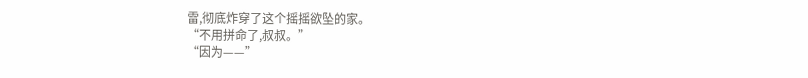雷,彻底炸穿了这个摇摇欲坠的家。
“不用拼命了,叔叔。”
“因为——”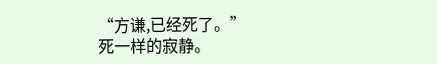“方谦,已经死了。”
死一样的寂静。